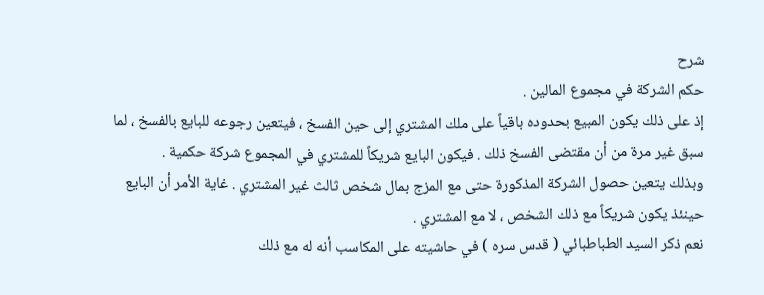شرح
حكم الشركة في مجموع المالين .
إذ على ذلك يكون المبيع بحدوده باقياً على ملك المشتري إلى حين الفسخ ، فيتعين رجوعه للبايع بالفسخ ، لما سبق غير مرة من أن مقتضى الفسخ ذلك . فيكون البايع شريكاً للمشتري في المجموع شركة حكمية .
وبذلك يتعين حصول الشركة المذكورة حتى مع المزج بمال شخص ثالث غير المشتري . غاية الأمر أن البايع حينئذ يكون شريكاً مع ذلك الشخص ، لا مع المشتري .
نعم ذكر السيد الطباطبائي ( قدس سره ) في حاشيته على المكاسب أنه له مع ذلك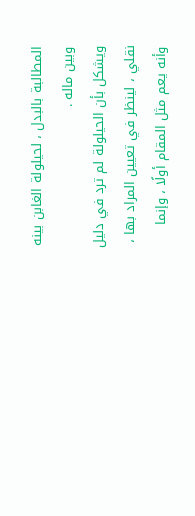المطالبة بالبدل ، لحيلولة الغابن بينه وبين ماله .
ويشكل بأن الحيلولة لم ترد في دليل نقلي ، لينظر في تعيين المراد بها ، وأنه يعم مثل المقام أولًا ، وإنما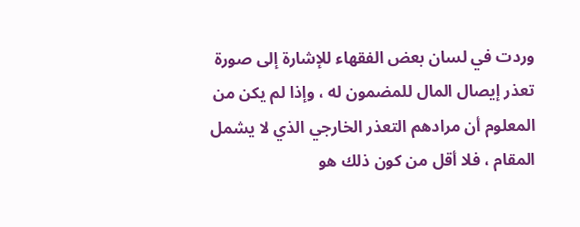وردت في لسان بعض الفقهاء للإشارة إلى صورة تعذر إيصال المال للمضمون له ، وإذا لم يكن من المعلوم أن مرادهم التعذر الخارجي الذي لا يشمل المقام ، فلا أقل من كون ذلك هو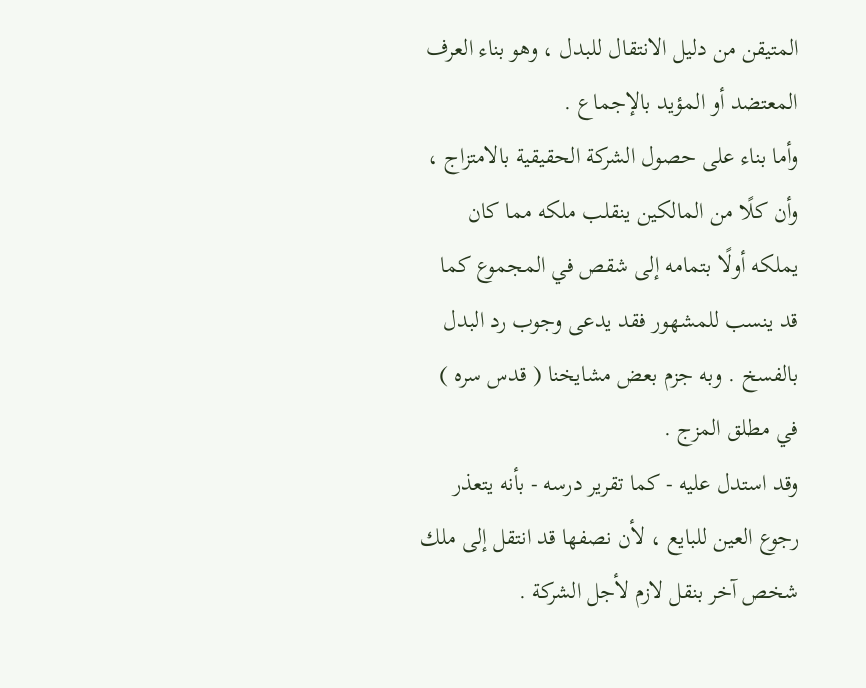المتيقن من دليل الانتقال للبدل ، وهو بناء العرف المعتضد أو المؤيد بالإجماع .
وأما بناء على حصول الشركة الحقيقية بالامتزاج ، وأن كلًا من المالكين ينقلب ملكه مما كان يملكه أولًا بتمامه إلى شقص في المجموع كما قد ينسب للمشهور فقد يدعى وجوب رد البدل بالفسخ . وبه جزم بعض مشايخنا ( قدس سره ) في مطلق المزج .
وقد استدل عليه - كما تقرير درسه - بأنه يتعذر رجوع العين للبايع ، لأن نصفها قد انتقل إلى ملك شخص آخر بنقل لازم لأجل الشركة .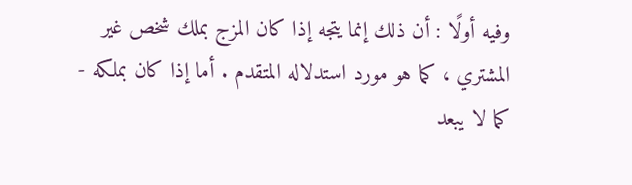وفيه أولًا : أن ذلك إنما يتجه إذا كان المزج بملك شخص غير المشتري ، كما هو مورد استدلاله المتقدم . أما إذا كان بملكه - كما لا يبعد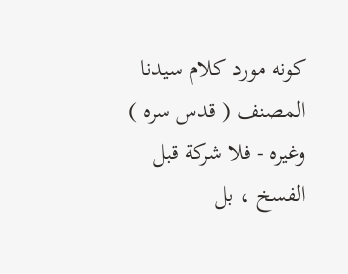كونه مورد كلام سيدنا المصنف ( قدس سره )
وغيره - فلا شركة قبل الفسخ ، بل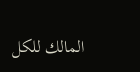المالك للكل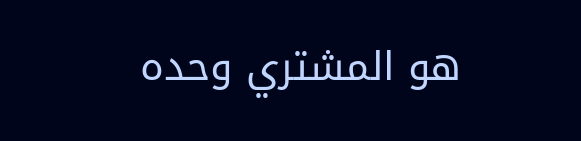هو المشتري وحده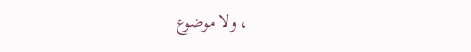، ولا موضوع